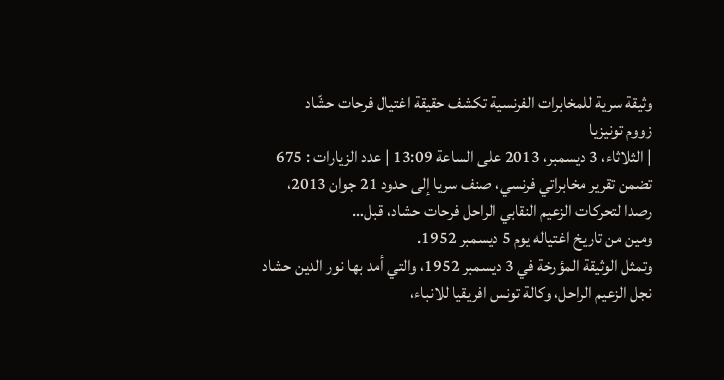وثيقة سرية للمخابرات الفرنسية تكشف حقيقة اغتيال فرحات حشّاد
زووم تونيزيا
| الثلاثاء، 3 ديسمبر، 2013 على الساعة 13:09 | عدد الزيارات : 675
تضمن تقرير مخابراتي فرنسي، صنف سريا إلى حدود 21 جوان 2013، رصدا لتحركات الزعيم النقابي الراحل فرحات حشاد، قبل…
ومين من تاريخ اغتياله يوم 5 ديسمبر 1952.
وتمثل الوثيقة المؤرخة في 3 ديسمبر 1952، والتي أمد بها نور الدين حشاد نجل الزعيم الراحل، وكالة تونس افريقيا للانباء،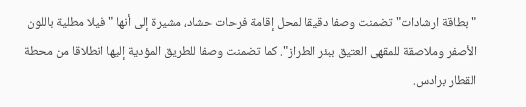"بطاقة ارشادات" تضمنت وصفا دقيقا لمحل إقامة فرحات حشاد، مشيرة إلى أنها " فيلا مطلية باللون الأصفر وملاصقة للمقهى العتيق ببئر الطراز". كما تضمنت وصفا للطريق المؤدية إليها انطلاقا من محطة القطار برادس.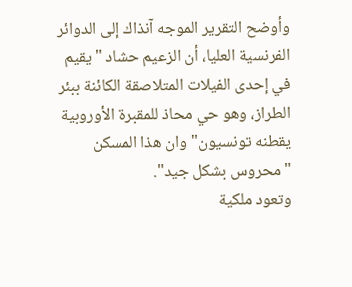وأوضح التقرير الموجه آنذاك إلى الدوائر الفرنسية العليا، أن الزعيم حشاد "يقيم في إحدى الفيلات المتلاصقة الكائنة ببئر الطراز، وهو حي محاذ للمقبرة الأوروبية يقطنه تونسيون" وان هذا المسكن "محروس بشكل جيد".
وتعود ملكية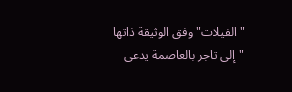"الفيلات" وفق الوثيقة ذاتها "إلى تاجر بالعاصمة يدعى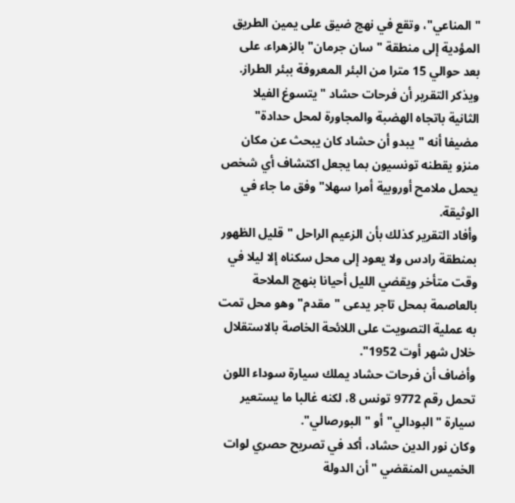"المناعي"، وتقع في نهج ضيق على يمين الطريق المؤدية إلى منطقة "سان جرمان" بالزهراء، على بعد حوالي 15 مترا من البئر المعروفة ببئر الطراز.
ويذكر التقرير أن فرحات حشاد "يتسوغ الفيلا الثانية باتجاه الهضبة والمجاورة لمحل حدادة" مضيفا أنه "يبدو أن حشاد كان يبحث عن مكان منزو يقطنه تونسيون بما يجعل اكتشاف أي شخص يحمل ملامح أوروبية أمرا سهلا" وفق ما جاء في الوثيقة.
وأفاد التقرير كذلك بأن الزعيم الراحل "قليل الظهور بمنطقة رادس ولا يعود إلى محل سكناه إلا ليلا في وقت متأخر ويقضي الليل أحيانا بنهج الملاحة بالعاصمة بمحل تاجر يدعى "مقدم" وهو محل تمت به عملية التصويت على اللائحة الخاصة بالاستقلال خلال شهر أوت 1952".
وأضاف أن فرحات حشاد يملك سيارة سوداء اللون تحمل رقم 9772 تونس 8، لكنه غالبا ما يستعير سيارة "البودالي" أو "البورصالي".
وكان نور الدين حشاد، أكد في تصريح حصري لوات الخميس المنقضي "أن الدولة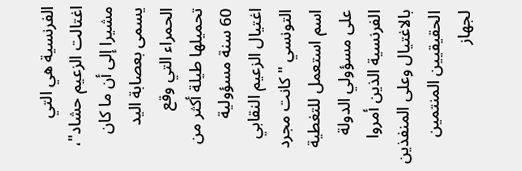الفرنسية هي التي اغتالت الزعيم حشاد"، مشيرا إلى أن ما كان يسمى بعصابة اليد الحمراء التي وقع تحميلها طيلة أكثر من 60 سنة مسؤولية اغتيال الزعيم النقابي التونسي "كانت مجرد اسم استعمل للتغطية على مسؤولي الدولة الفرنسية الذين أمروا بالاغتيال وعلى المنفذين الحقيقيين المنتمين لجهاز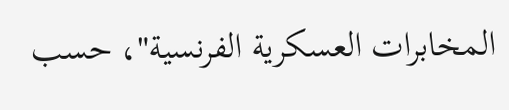المخابرات العسكرية الفرنسية"، حسب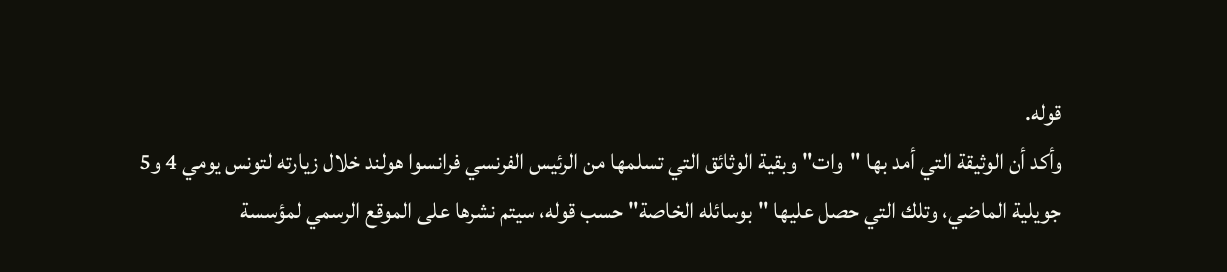قوله.
وأكد أن الوثيقة التي أمد بها "وات" وبقية الوثائق التي تسلمها من الرئيس الفرنسي فرانسوا هولند خلال زيارته لتونس يومي 4 و5 جويلية الماضي، وتلك التي حصل عليها "بوسائله الخاصة" حسب قوله، سيتم نشرها على الموقع الرسمي لمؤسسة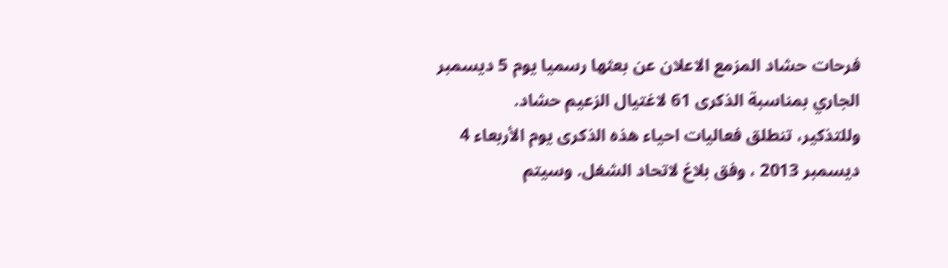فرحات حشاد المزمع الاعلان عن بعثها رسميا يوم 5 ديسمبر الجاري بمناسبة الذكرى 61 لاغتيال الزعيم حشاد.
وللتذكير، تنطلق فعاليات احياء هذه الذكرى يوم الأربعاء 4 ديسمبر 2013 ، وفق بلاغ لاتحاد الشغل. وسيتم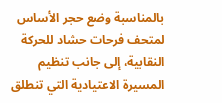بالمناسبة وضع حجر الأساس لمتحف فرحات حشاد للحركة النقابية، إلى جانب تنظيم المسيرة الاعتيادية التي تنطلق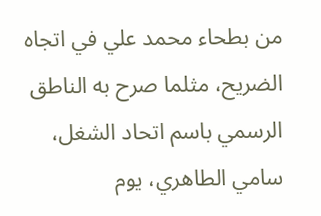من بطحاء محمد علي في اتجاه الضريح، مثلما صرح به الناطق الرسمي باسم اتحاد الشغل، سامي الطاهري، يوم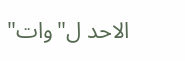الاحد ل"وات"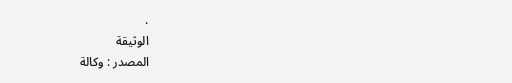.
الوثيقة
المصدر : وكالة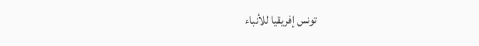تونس إفريقيا للأنباء